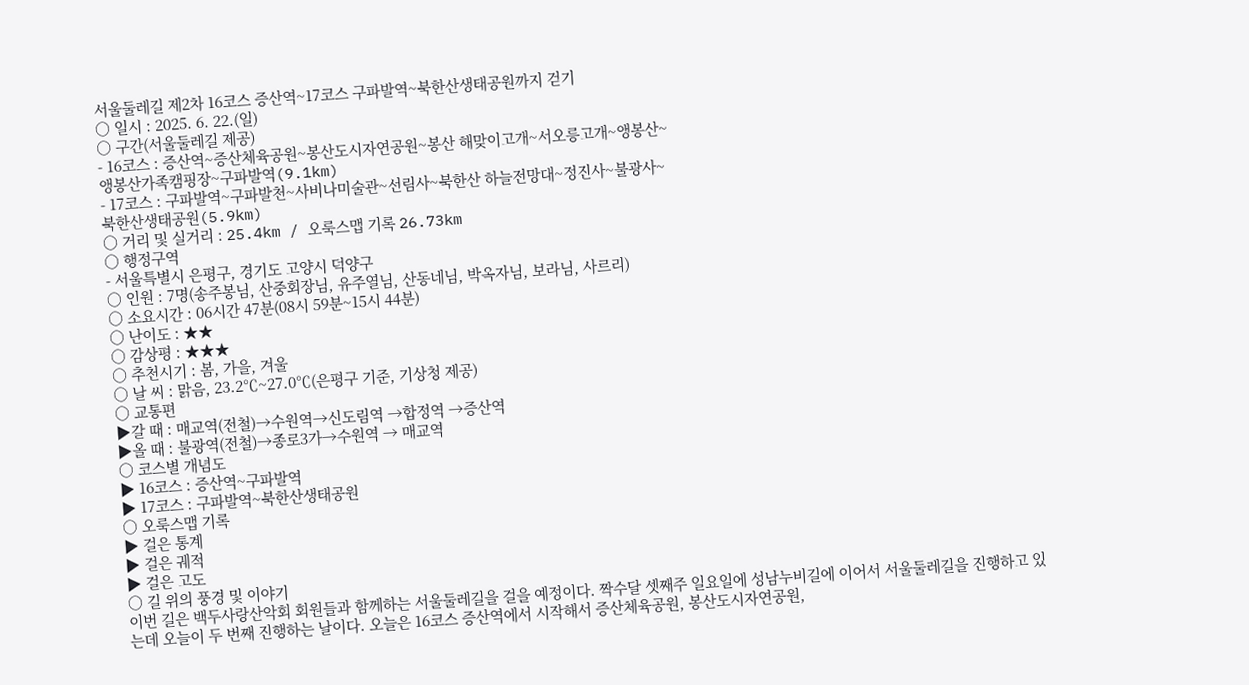서울둘레길 제2차 16코스 증산역~17코스 구파발역~북한산생태공원까지 걷기
○ 일시 : 2025. 6. 22.(일)
○ 구간(서울둘레길 제공)
- 16코스 : 증산역~증산체육공원~봉산도시자연공원~봉산 해맞이고개~서오릉고개~앵봉산~
앵봉산가족캠핑장~구파발역(9.1km)
- 17코스 : 구파발역~구파발천~사비나미술관~선림사~북한산 하늘전망대~정진사~불광사~
북한산생태공원(5.9km)
○ 거리 및 실거리 : 25.4km / 오룩스맵 기록 26.73km
○ 행정구역
- 서울특별시 은평구, 경기도 고양시 덕양구
○ 인원 : 7명(송주봉님, 산중회장님, 유주열님, 산동네님, 박옥자님, 보라님, 사르리)
○ 소요시간 : 06시간 47분(08시 59분~15시 44분)
○ 난이도 : ★★
○ 감상평 : ★★★
○ 추천시기 : 봄, 가을, 겨울
○ 날 씨 : 맑음, 23.2℃~27.0℃(은평구 기준, 기상청 제공)
○ 교통편
▶갈 때 : 매교역(전철)→수원역→신도림역 →합정역 →증산역
▶올 때 : 불광역(전철)→종로3가→수원역 → 매교역
○ 코스별 개념도
▶ 16코스 : 증산역~구파발역
▶ 17코스 : 구파발역~북한산생태공원
○ 오룩스맵 기록
▶ 걸은 통계
▶ 걸은 궤적
▶ 걸은 고도
○ 길 위의 풍경 및 이야기
이번 길은 백두사랑산악회 회원들과 함께하는 서울둘레길을 걸을 예정이다. 짝수달 셋째주 일요일에 성남누비길에 이어서 서울둘레길을 진행하고 있는데 오늘이 두 번째 진행하는 날이다. 오늘은 16코스 증산역에서 시작해서 증산체육공원, 봉산도시자연공원,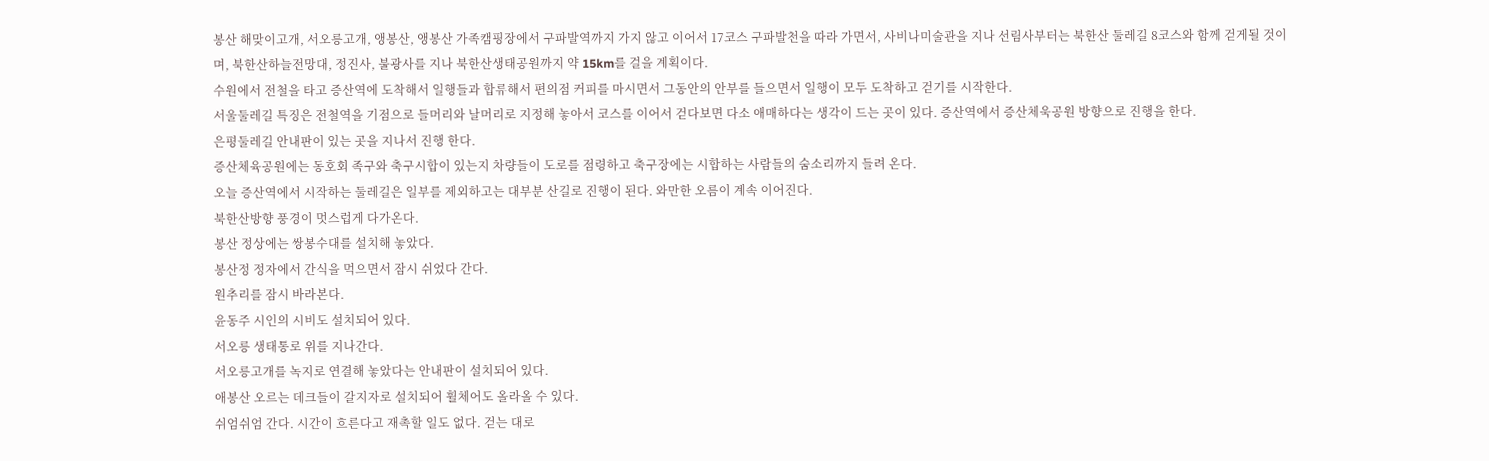봉산 해맞이고개, 서오릉고개, 앵봉산, 앵봉산 가족캠핑장에서 구파발역까지 가지 않고 이어서 17코스 구파발천을 따라 가면서, 사비나미술관을 지나 선림사부터는 북한산 둘레길 8코스와 함께 걷게될 것이며, 북한산하늘전망대, 정진사, 불광사를 지나 북한산생태공원까지 약 15km를 걸을 계획이다.
수원에서 전철을 타고 증산역에 도착해서 일행들과 합류해서 편의점 커피를 마시면서 그동안의 안부를 들으면서 일행이 모두 도착하고 걷기를 시작한다.
서울둘레길 특징은 전철역을 기점으로 들머리와 날머리로 지정해 놓아서 코스를 이어서 걷다보면 다소 애매하다는 생각이 드는 곳이 있다. 증산역에서 증산체욱공원 방향으로 진행을 한다.
은평둘레길 안내판이 있는 곳을 지나서 진행 한다.
증산체육공원에는 동호회 족구와 축구시합이 있는지 차량들이 도로를 점령하고 축구장에는 시합하는 사람들의 숨소리까지 들려 온다.
오늘 증산역에서 시작하는 둘레길은 일부를 제외하고는 대부분 산길로 진행이 된다. 와만한 오름이 계속 이어진다.
북한산방향 풍경이 멋스럽게 다가온다.
봉산 정상에는 쌍봉수대를 설치해 놓았다.
봉산정 정자에서 간식을 먹으면서 잠시 쉬었다 간다.
원추리를 잠시 바라본다.
윤동주 시인의 시비도 설치되어 있다.
서오릉 생태통로 위를 지나간다.
서오릉고개를 녹지로 연결해 놓았다는 안내판이 설치되어 있다.
애봉산 오르는 데크들이 갈지자로 설치되어 휠체어도 올라올 수 있다.
쉬엄쉬엄 간다. 시간이 흐른다고 재촉할 일도 없다. 걷는 대로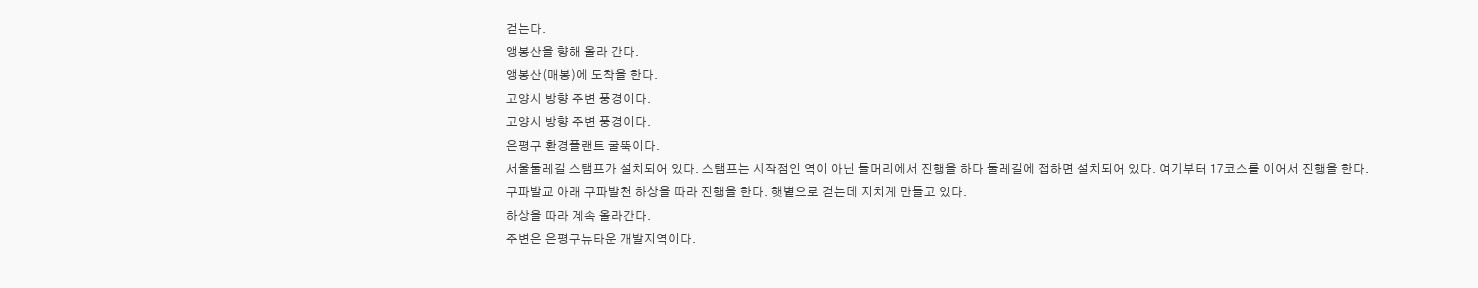걷는다.
앵봉산을 향해 올라 간다.
앵봉산(매봉)에 도착을 한다.
고양시 방향 주변 풍경이다.
고양시 방향 주변 풍경이다.
은평구 환경플랜트 굴뚝이다.
서울둘레길 스탬프가 설치되어 있다. 스탬프는 시작점인 역이 아닌 들머리에서 진행을 하다 둘레길에 접하면 설치되어 있다. 여기부터 17코스를 이어서 진행을 한다.
구파발교 아래 구파발천 하상을 따라 진행을 한다. 햇볕으로 걷는데 지치게 만들고 있다.
하상을 따라 계속 올라간다.
주변은 은평구뉴타운 개발지역이다.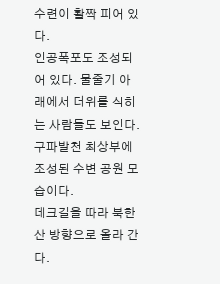수련이 활짝 피어 있다.
인공폭포도 조성되어 있다. 물줄기 아래에서 더위를 식히는 사람들도 보인다.
구파발천 최상부에 조성된 수변 공원 모습이다.
데크길을 따라 북한산 방향으로 올라 간다.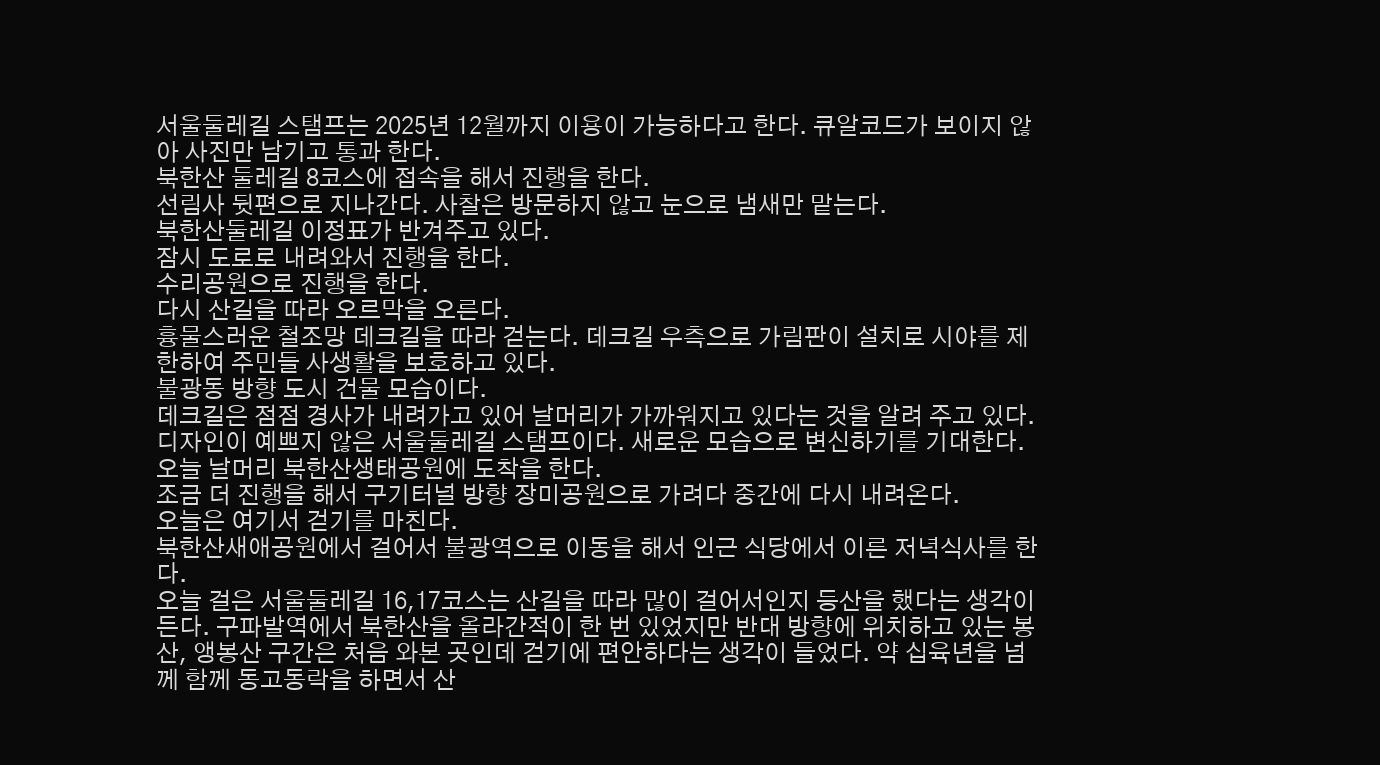서울둘레길 스탬프는 2025년 12월까지 이용이 가능하다고 한다. 큐알코드가 보이지 않아 사진만 남기고 통과 한다.
북한산 둘레길 8코스에 접속을 해서 진행을 한다.
선림사 뒷편으로 지나간다. 사찰은 방문하지 않고 눈으로 냄새만 맡는다.
북한산둘레길 이정표가 반겨주고 있다.
잠시 도로로 내려와서 진행을 한다.
수리공원으로 진행을 한다.
다시 산길을 따라 오르막을 오른다.
흉물스러운 철조망 데크길을 따라 걷는다. 데크길 우측으로 가림판이 설치로 시야를 제한하여 주민들 사생활을 보호하고 있다.
불광동 방향 도시 건물 모습이다.
데크길은 점점 경사가 내려가고 있어 날머리가 가까워지고 있다는 것을 알려 주고 있다.
디자인이 예쁘지 않은 서울둘레길 스탬프이다. 새로운 모습으로 변신하기를 기대한다.
오늘 날머리 북한산생태공원에 도착을 한다.
조금 더 진행을 해서 구기터널 방향 장미공원으로 가려다 중간에 다시 내려온다.
오늘은 여기서 걷기를 마친다.
북한산새애공원에서 걸어서 불광역으로 이동을 해서 인근 식당에서 이른 저녁식사를 한다.
오늘 걸은 서울둘레길 16,17코스는 산길을 따라 많이 걸어서인지 등산을 했다는 생각이 든다. 구파발역에서 북한산을 올라간적이 한 번 있었지만 반대 방향에 위치하고 있는 봉산, 앵봉산 구간은 처음 와본 곳인데 걷기에 편안하다는 생각이 들었다. 약 십육년을 넘께 함께 동고동락을 하면서 산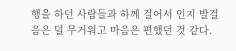행을 하던 사람들과 하께 걸어서 인지 발걸음은 덜 무거워고 마음은 편했던 것 같다.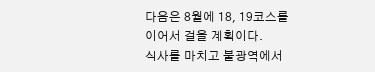다음은 8월에 18, 19코스를 이어서 걸을 계획이다.
식사를 마치고 불광역에서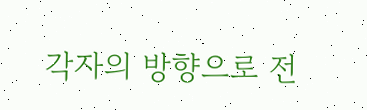각자의 방향으로 전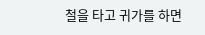철을 타고 귀가를 하면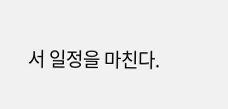서 일정을 마친다.